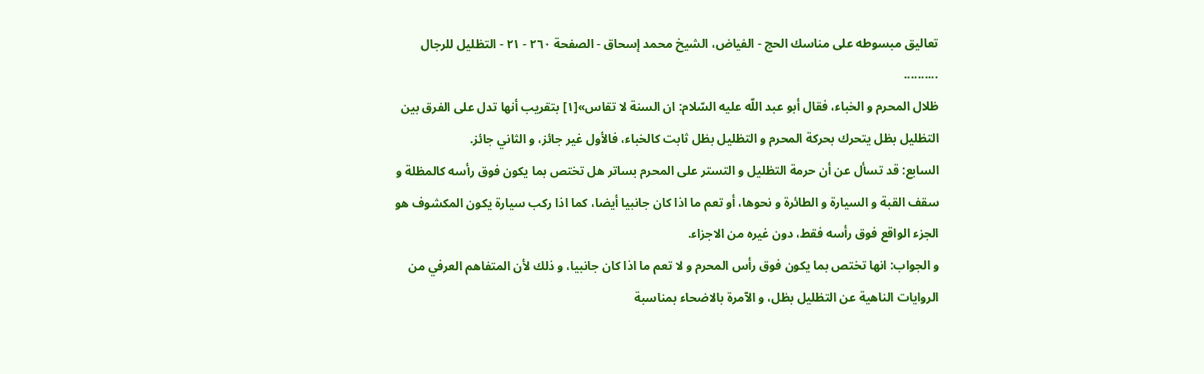تعاليق مبسوطه على مناسك الحج - الفياض، الشيخ محمد إسحاق - الصفحة ٢٦٠ - ٢١ - التظليل للرجال
..........
ظلال المحرم و الخباء، فقال أبو عبد اللّه عليه السّلام: ان السنة لا تقاس»[١] بتقريب أنها تدل على الفرق بين التظليل بظل يتحرك بحركة المحرم و التظليل بظل ثابت كالخباء، فالأول غير جائز، و الثاني جائز.
السابع: قد تسأل عن أن حرمة التظليل و التستر على المحرم بساتر هل تختص بما يكون فوق رأسه كالمظلة و سقف القبة و السيارة و الطائرة و نحوها، أو تعم ما اذا كان جانبيا أيضا، كما اذا ركب سيارة يكون المكشوف هو الجزء الواقع فوق رأسه فقط، دون غيره من الاجزاء.
و الجواب: انها تختص بما يكون فوق رأس المحرم و لا تعم ما اذا كان جانبيا، و ذلك لأن المتفاهم العرفي من الروايات الناهية عن التظليل بظل، و الآمرة بالاضحاء بمناسبة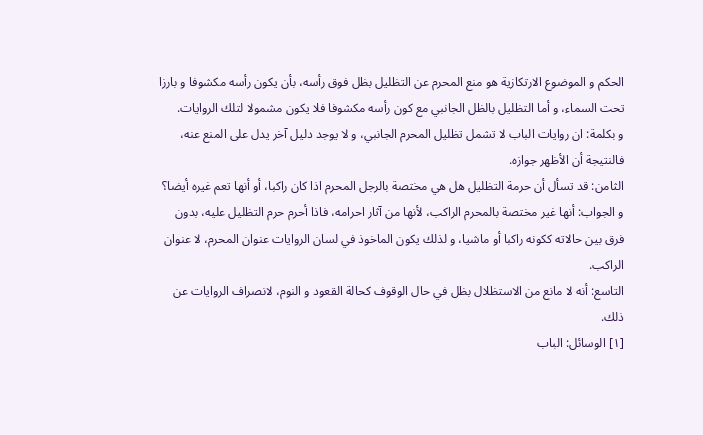الحكم و الموضوع الارتكازية هو منع المحرم عن التظليل بظل فوق رأسه، بأن يكون رأسه مكشوفا و بارزا تحت السماء، و أما التظليل بالظل الجانبي مع كون رأسه مكشوفا فلا يكون مشمولا لتلك الروايات.
و بكلمة: ان روايات الباب لا تشمل تظليل المحرم الجانبي، و لا يوجد دليل آخر يدل على المنع عنه، فالنتيجة أن الأظهر جوازه.
الثامن: قد تسأل أن حرمة التظليل هل هي مختصة بالرجل المحرم اذا كان راكبا، أو أنها تعم غيره أيضا؟
و الجواب: أنها غير مختصة بالمحرم الراكب، لأنها من آثار احرامه، فاذا أحرم حرم التظليل عليه، بدون فرق بين حالاته ككونه راكبا أو ماشيا، و لذلك يكون الماخوذ في لسان الروايات عنوان المحرم، لا عنوان الراكب.
التاسع: أنه لا مانع من الاستظلال بظل في حال الوقوف كحالة القعود و النوم، لانصراف الروايات عن ذلك.
[١] الوسائل: الباب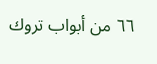٦٦ من أبواب تروك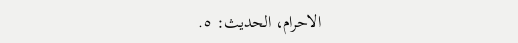الاحرام، الحديث: ٥.